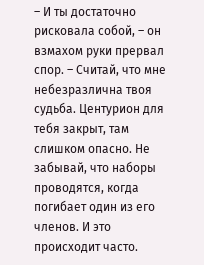– И ты достаточно рисковала собой, – он взмахом руки прервал спор. – Считай, что мне небезразлична твоя судьба. Центурион для тебя закрыт, там слишком опасно. Не забывай, что наборы проводятся, когда погибает один из его членов. И это происходит часто.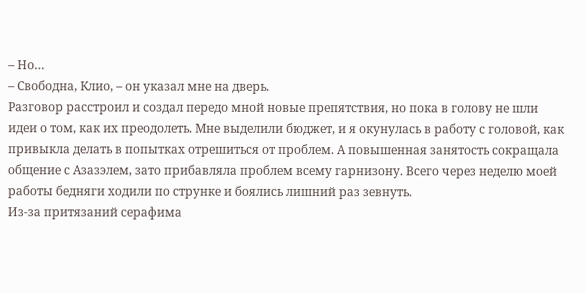– Но…
– Свободна, Клио, – он указал мне на дверь.
Разговор расстроил и создал передо мной новые препятствия, но пока в голову не шли идеи о том, как их преодолеть. Мне выделили бюджет, и я окунулась в работу с головой, как привыкла делать в попытках отрешиться от проблем. А повышенная занятость сокращала общение с Азазэлем, зато прибавляла проблем всему гарнизону. Всего через неделю моей работы бедняги ходили по струнке и боялись лишний раз зевнуть.
Из-за притязаний серафима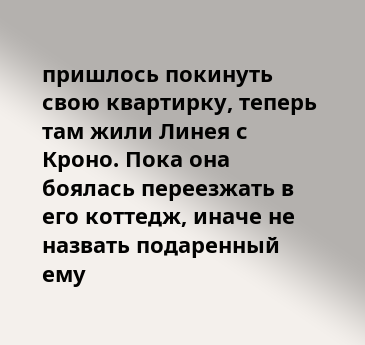пришлось покинуть свою квартирку, теперь там жили Линея с Кроно. Пока она боялась переезжать в его коттедж, иначе не назвать подаренный ему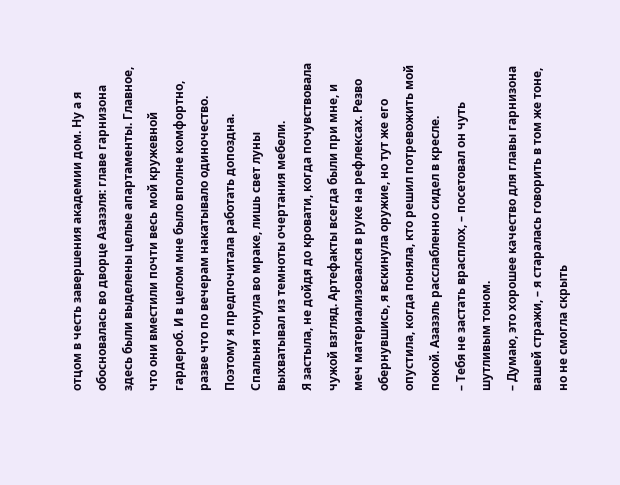отцом в честь завершения академии дом. Ну а я обосновалась во дворце Азазэля: главе гарнизона здесь были выделены целые апартаменты. Главное, что они вместили почти весь мой кружевной гардероб. И в целом мне было вполне комфортно, разве что по вечерам накатывало одиночество. Поэтому я предпочитала работать допоздна.
Спальня тонула во мраке, лишь свет луны выхватывал из темноты очертания мебели.
Я застыла, не дойдя до кровати, когда почувствовала чужой взгляд. Артефакты всегда были при мне, и меч материализовался в руке на рефлексах. Резво обернувшись, я вскинула оружие, но тут же его опустила, когда поняла, кто решил потревожить мой покой. Азазэль расслабленно сидел в кресле.
– Тебя не застать врасплох, – посетовал он чуть шутливым тоном.
– Думаю, это хорошее качество для главы гарнизона вашей стражи, – я старалась говорить в том же тоне, но не смогла скрыть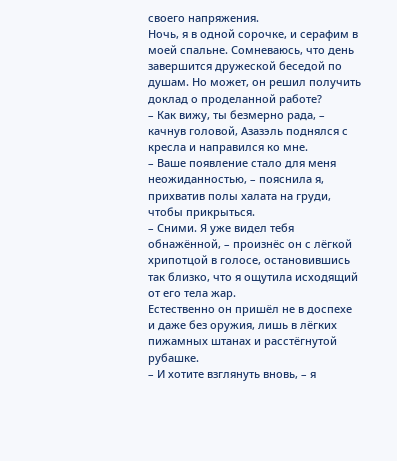своего напряжения.
Ночь, я в одной сорочке, и серафим в моей спальне. Сомневаюсь, что день завершится дружеской беседой по душам. Но может, он решил получить доклад о проделанной работе?
– Как вижу, ты безмерно рада, – качнув головой, Азазэль поднялся с кресла и направился ко мне.
– Ваше появление стало для меня неожиданностью, – пояснила я, прихватив полы халата на груди, чтобы прикрыться.
– Сними. Я уже видел тебя обнажённой, – произнёс он с лёгкой хрипотцой в голосе, остановившись так близко, что я ощутила исходящий от его тела жар.
Естественно он пришёл не в доспехе и даже без оружия, лишь в лёгких пижамных штанах и расстёгнутой рубашке.
– И хотите взглянуть вновь, – я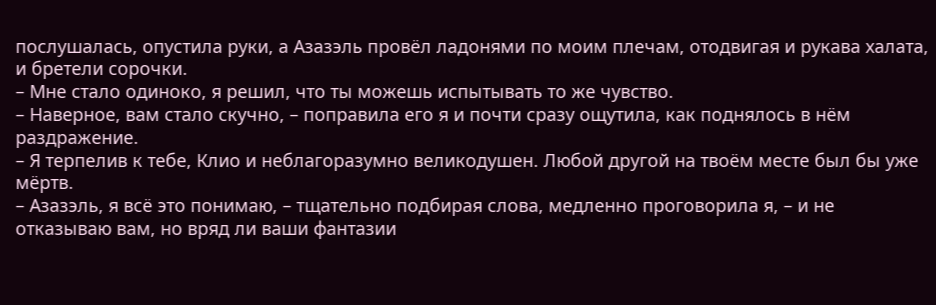послушалась, опустила руки, а Азазэль провёл ладонями по моим плечам, отодвигая и рукава халата, и бретели сорочки.
– Мне стало одиноко, я решил, что ты можешь испытывать то же чувство.
– Наверное, вам стало скучно, – поправила его я и почти сразу ощутила, как поднялось в нём раздражение.
– Я терпелив к тебе, Клио и неблагоразумно великодушен. Любой другой на твоём месте был бы уже мёртв.
– Азазэль, я всё это понимаю, – тщательно подбирая слова, медленно проговорила я, – и не отказываю вам, но вряд ли ваши фантазии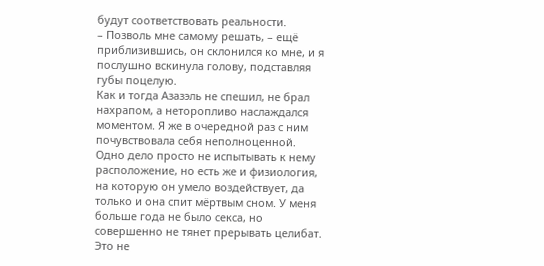будут соответствовать реальности.
– Позволь мне самому решать, – ещё приблизившись, он склонился ко мне, и я послушно вскинула голову, подставляя губы поцелую.
Как и тогда Азазэль не спешил, не брал нахрапом, а неторопливо наслаждался моментом. Я же в очередной раз с ним почувствовала себя неполноценной. Одно дело просто не испытывать к нему расположение, но есть же и физиология, на которую он умело воздействует, да только и она спит мёртвым сном. У меня больше года не было секса, но совершенно не тянет прерывать целибат. Это не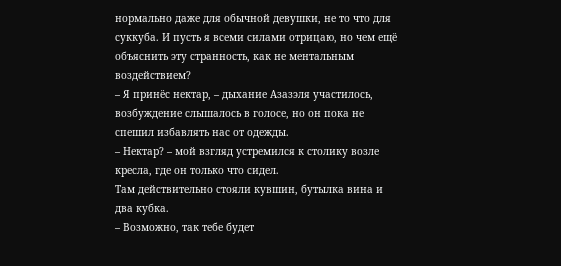нормально даже для обычной девушки, не то что для суккуба. И пусть я всеми силами отрицаю, но чем ещё объяснить эту странность, как не ментальным воздействием?
– Я принёс нектар, – дыхание Азазэля участилось, возбуждение слышалось в голосе, но он пока не спешил избавлять нас от одежды.
– Нектар? – мой взгляд устремился к столику возле кресла, где он только что сидел.
Там действительно стояли кувшин, бутылка вина и два кубка.
– Возможно, так тебе будет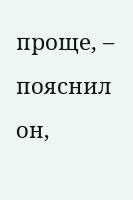проще, – пояснил он,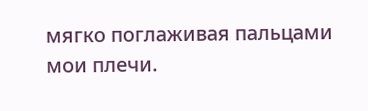мягко поглаживая пальцами мои плечи.